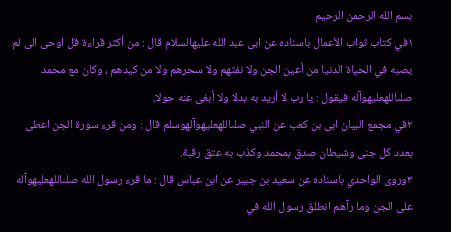بسم الله الرحمن الرحيم
١في كتاب ثواب الأعمال باسناده عن ابى عبد الله عليهالسلام قال : من أكثر قراءة قل اوحى الى لم يصبه في الحياة الدنيا من أعين الجن ولا نفثهم ولا سحرهم ولا من كيدهم ، وكان مع محمد صلىاللهعليهوآله فيقول : يا رب لا أريد به بدلا ولا أبغى عنه حولا.
٢في مجمع البيان ابى بن كعب عن النبي صلىاللهعليهوآلهوسلم قال : ومن قرء سورة الجن اعطى بعدد كل جنى وشيطان صدق بمحمد وكذب به عتق رقبة.
٣وروى الواحدي باسناده عن سعيد بن جبير عن ابن عباس قال : ما قرء رسول الله صلىاللهعليهوآله على الجن وما رآهم انطلق رسول الله في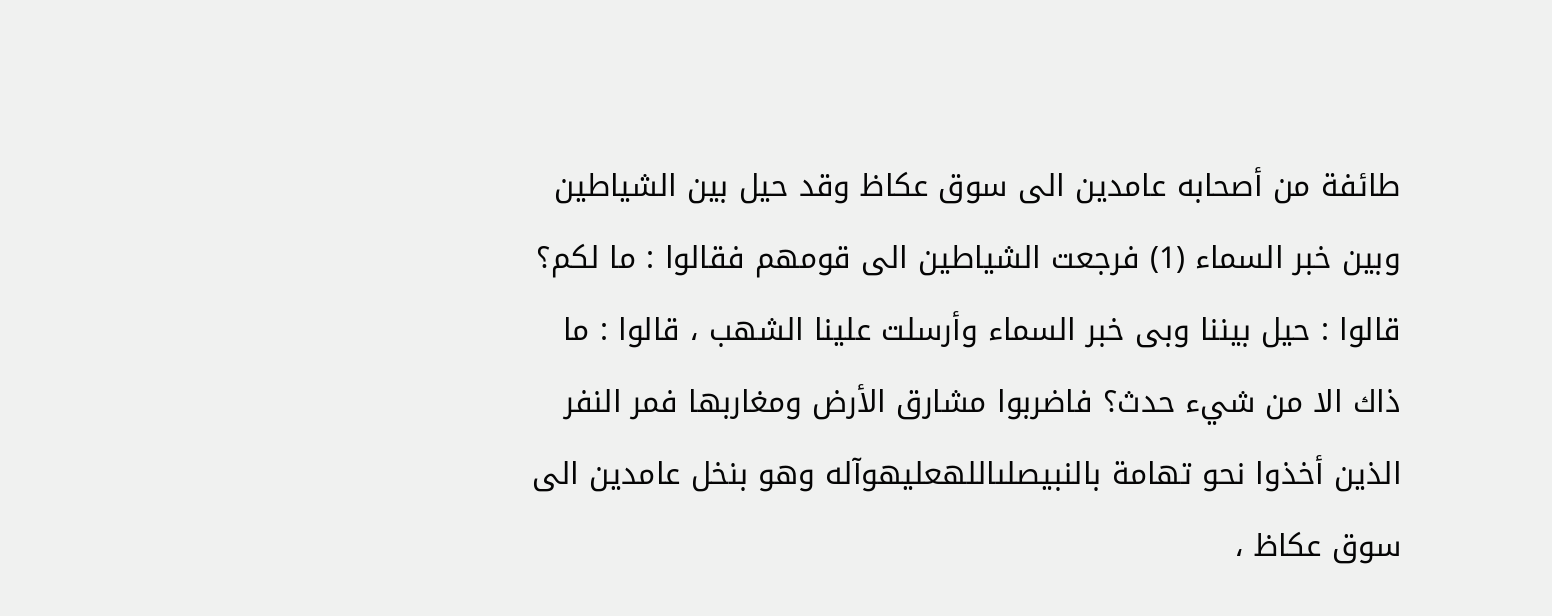طائفة من أصحابه عامدين الى سوق عكاظ وقد حيل بين الشياطين وبين خبر السماء (1) فرجعت الشياطين الى قومهم فقالوا : ما لكم؟ قالوا : حيل بيننا وبى خبر السماء وأرسلت علينا الشهب ، قالوا : ما ذاك الا من شيء حدث؟ فاضربوا مشارق الأرض ومغاربها فمر النفر الذين أخذوا نحو تهامة بالنبيصلىاللهعليهوآله وهو بنخل عامدين الى سوق عكاظ ،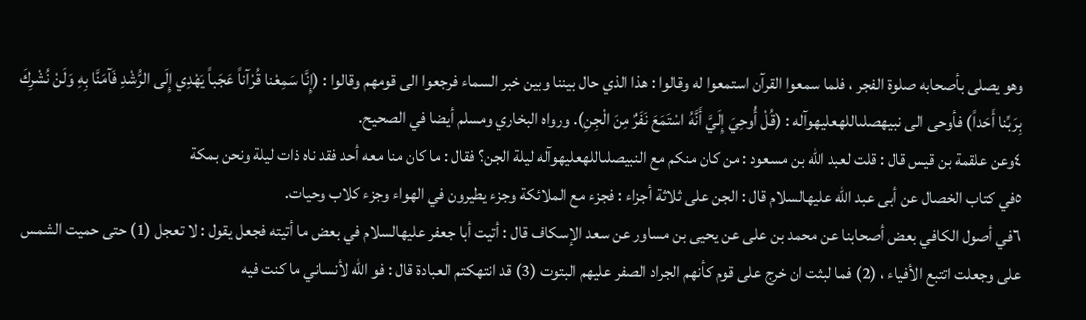وهو يصلى بأصحابه صلوة الفجر ، فلما سمعوا القرآن استمعوا له وقالوا : هذا الذي حال بيننا وبين خبر السماء فرجعوا الى قومهم وقالوا : (إِنَّا سَمِعْنا قُرْآناً عَجَباً يَهْدِي إِلَى الرُّشْدِ فَآمَنَّا بِهِ وَلَنْ نُشْرِكَ بِرَبِّنا أَحَداً) فأوحى الى نبيهصلىاللهعليهوآله : (قُلْ أُوحِيَ إِلَيَّ أَنَّهُ اسْتَمَعَ نَفَرٌ مِنَ الْجِنِ). ورواه البخاري ومسلم أيضا في الصحيح.
٤وعن علقمة بن قيس قال : قلت لعبد الله بن مسعود : من كان منكم مع النبيصلىاللهعليهوآله ليلة الجن؟ فقال : ما كان منا معه أحد فقد ناه ذات ليلة ونحن بمكة
٥في كتاب الخصال عن أبى عبد الله عليهالسلام قال : الجن على ثلاثة أجزاء : فجزء مع الملائكة وجزء يطيرون في الهواء وجزء كلاب وحيات.
٦في أصول الكافي بعض أصحابنا عن محمد بن على عن يحيى بن مساور عن سعد الإسكاف قال : أتيت أبا جعفر عليهالسلام في بعض ما أتيته فجعل يقول : لا تعجل (1) حتى حميت الشمس على وجعلت اتتبع الأفياء ، (2) فما لبثت ان خرج على قوم كأنهم الجراد الصفر عليهم البتوت (3) قد انتهكتم العبادة قال : فو الله لأنساني ما كنت فيه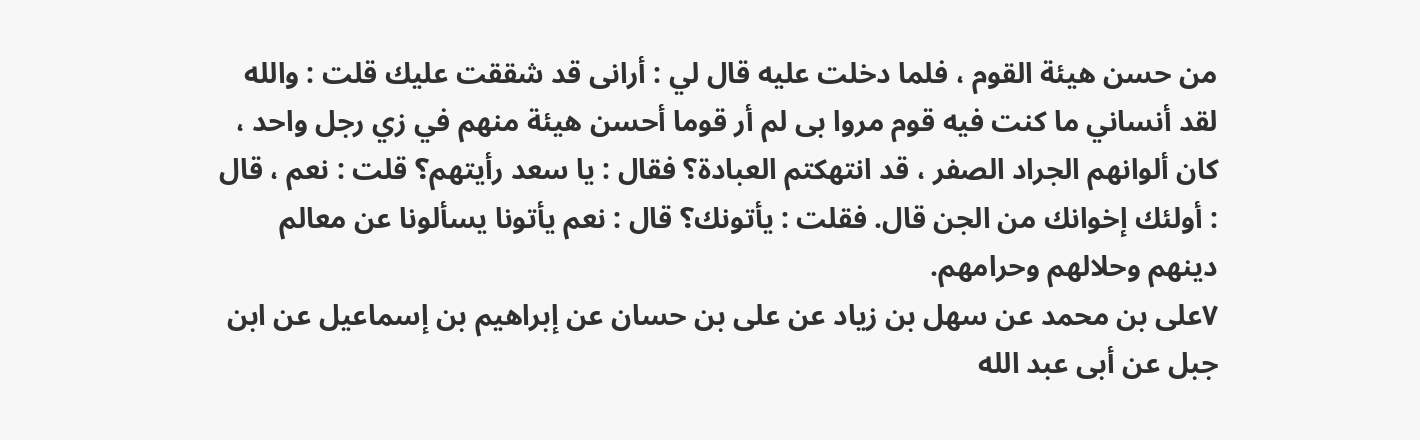من حسن هيئة القوم ، فلما دخلت عليه قال لي : أرانى قد شققت عليك قلت : والله لقد أنساني ما كنت فيه قوم مروا بى لم أر قوما أحسن هيئة منهم في زي رجل واحد ، كان ألوانهم الجراد الصفر ، قد انتهكتم العبادة؟ فقال : يا سعد رأيتهم؟ قلت : نعم ، قال : أولئك إخوانك من الجن قال. فقلت : يأتونك؟ قال : نعم يأتونا يسألونا عن معالم دينهم وحلالهم وحرامهم.
٧على بن محمد عن سهل بن زياد عن على بن حسان عن إبراهيم بن إسماعيل عن ابن جبل عن أبى عبد الله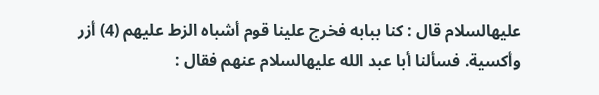عليهالسلام قال : كنا ببابه فخرج علينا قوم أشباه الزط عليهم (4) أزر وأكسية. فسألنا أبا عبد الله عليهالسلام عنهم فقال :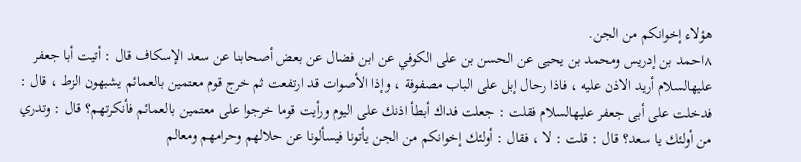هؤلاء إخوانكم من الجن.
٨احمد بن إدريس ومحمد بن يحيى عن الحسن بن على الكوفي عن ابن فضال عن بعض أصحابنا عن سعد الإسكاف قال : أتيت أبا جعفر عليهالسلام أريد الاذن عليه ، فاذا رحال إبل على الباب مصفوفة ، وإذا الأصوات قد ارتفعت ثم خرج قوم معتمين بالعمائم يشبهون الزط ، قال : فدخلت على أبى جعفر عليهالسلام فقلت : جعلت فداك أبطأ اذنك على اليوم ورأيت قوما خرجوا على معتمين بالعمائم فأنكرتهم؟ قال : وتدري من أولئك يا سعد؟ قال : قلت : لا ، فقال : أولئك إخوانكم من الجن يأتونا فيسألونا عن حلالهم وحرامهم ومعالم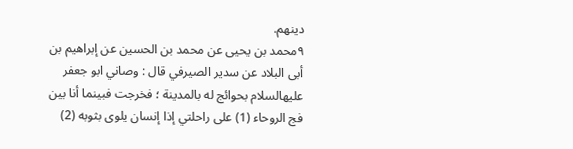دينهم.
٩محمد بن يحيى عن محمد بن الحسين عن إبراهيم بن أبى البلاد عن سدير الصيرفي قال : وصاني ابو جعفر عليهالسلام بحوائج له بالمدينة ؛ فخرجت فبينما أنا بين فج الروحاء (1) على راحلتي إذا إنسان يلوى بثوبه (2)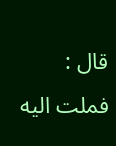قال : فملت اليه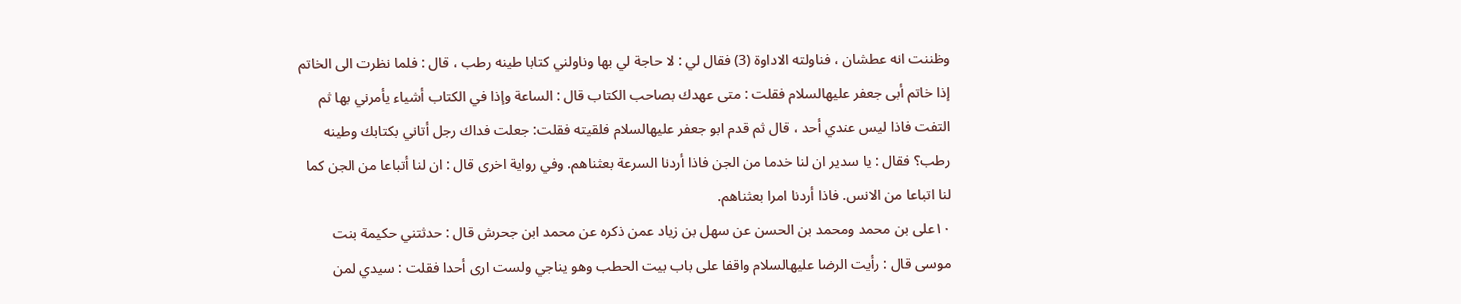وظننت انه عطشان ، فناولته الاداوة (3) فقال لي : لا حاجة لي بها وناولني كتابا طينه رطب ، قال : فلما نظرت الى الخاتم إذا خاتم أبى جعفر عليهالسلام فقلت : متى عهدك بصاحب الكتاب قال : الساعة وإذا في الكتاب أشياء يأمرني بها ثم التفت فاذا ليس عندي أحد ، قال ثم قدم ابو جعفر عليهالسلام فلقيته فقلت: جعلت فداك رجل أتاني بكتابك وطينه رطب؟ فقال : يا سدير ان لنا خدما من الجن فاذا أردنا السرعة بعثناهم. وفي رواية اخرى قال : ان لنا أتباعا من الجن كما لنا اتباعا من الانس. فاذا أردنا امرا بعثناهم.
١٠على بن محمد ومحمد بن الحسن عن سهل بن زياد عمن ذكره عن محمد ابن جحرش قال : حدثتني حكيمة بنت موسى قال : رأيت الرضا عليهالسلام واقفا على باب بيت الحطب وهو يناجي ولست ارى أحدا فقلت : سيدي لمن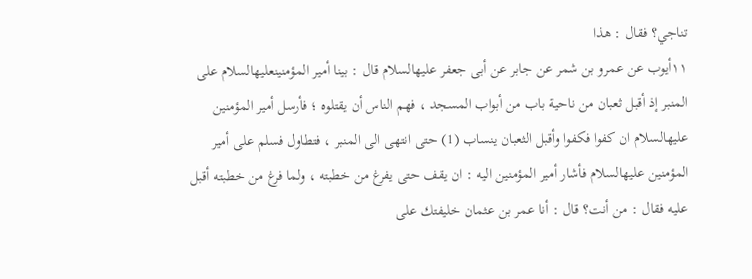تناجي؟ فقال : هذا
١١أيوب عن عمرو بن شمر عن جابر عن أبى جعفر عليهالسلام قال : بينا أمير المؤمنينعليهالسلام على المنبر إذ أقبل ثعبان من ناحية باب من أبواب المسجد ، فهم الناس أن يقتلوه ؛ فأرسل أمير المؤمنين عليهالسلام ان كفوا فكفوا وأقبل الثعبان ينساب (1) حتى انتهى الى المنبر ، فتطاول فسلم على أمير المؤمنين عليهالسلام فأشار أمير المؤمنين اليه : ان يقف حتى يفرغ من خطبته ، ولما فرغ من خطبته أقبل عليه فقال : من أنت؟ قال : أنا عمر بن عثمان خليفتك على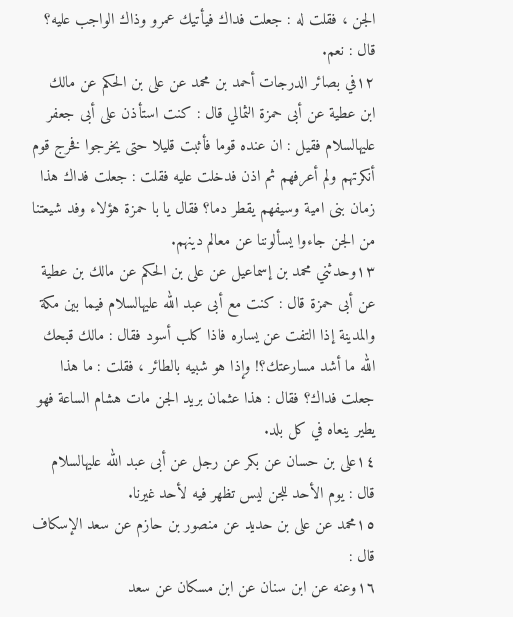الجن ، فقلت له : جعلت فداك فيأتيك عمرو وذاك الواجب عليه؟ قال : نعم.
١٢في بصائر الدرجات أحمد بن محمد عن على بن الحكم عن مالك ابن عطية عن أبى حمزة الثمالي قال : كنت استأذن على أبى جعفر عليهالسلام فقيل : ان عنده قوما فأثبت قليلا حتى يخرجوا فخرج قوم أنكرتهم ولم أعرفهم ثم اذن فدخلت عليه فقلت : جعلت فداك هذا زمان بنى امية وسيفهم يقطر دما؟ فقال يا با حمزة هؤلاء وفد شيعتنا من الجن جاءوا يسألوننا عن معالم دينهم.
١٣وحدثني محمد بن إسماعيل عن على بن الحكم عن مالك بن عطية عن أبى حمزة قال : كنت مع أبى عبد الله عليهالسلام فيما بين مكة والمدينة إذا التفت عن يساره فاذا كلب أسود فقال : مالك قبحك الله ما أشد مسارعتك؟! وإذا هو شبيه بالطائر ، فقلت : ما هذا جعلت فداك؟ فقال : هذا عثمان بريد الجن مات هشام الساعة فهو يطير ينعاه في كل بلد.
١٤على بن حسان عن بكر عن رجل عن أبى عبد الله عليهالسلام قال : يوم الأحد للجن ليس تظهر فيه لأحد غيرنا.
١٥محمد عن على بن حديد عن منصور بن حازم عن سعد الإسكاف قال :
١٦وعنه عن ابن سنان عن ابن مسكان عن سعد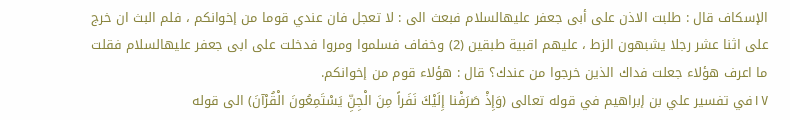الإسكاف قال : طلبت الاذن على أبى جعفر عليهالسلام فبعث الى : لا تعجل فان عندي قوما من إخوانكم ، فلم البث ان خرج على اثنا عشر رجلا يشبهون الزط ، عليهم اقبية طبقين (2) وخفاف فسلموا ومروا فدخلت على ابى جعفر عليهالسلام فقلت ما اعرف هؤلاء جعلت فداك الذين خرجوا من عندك؟ قال : هؤلاء قوم من إخوانكم.
١٧في تفسير علي بن إبراهيم في قوله تعالى (وَإِذْ صَرَفْنا إِلَيْكَ نَفَراً مِنَ الْجِنِّ يَسْتَمِعُونَ الْقُرْآنَ) الى قوله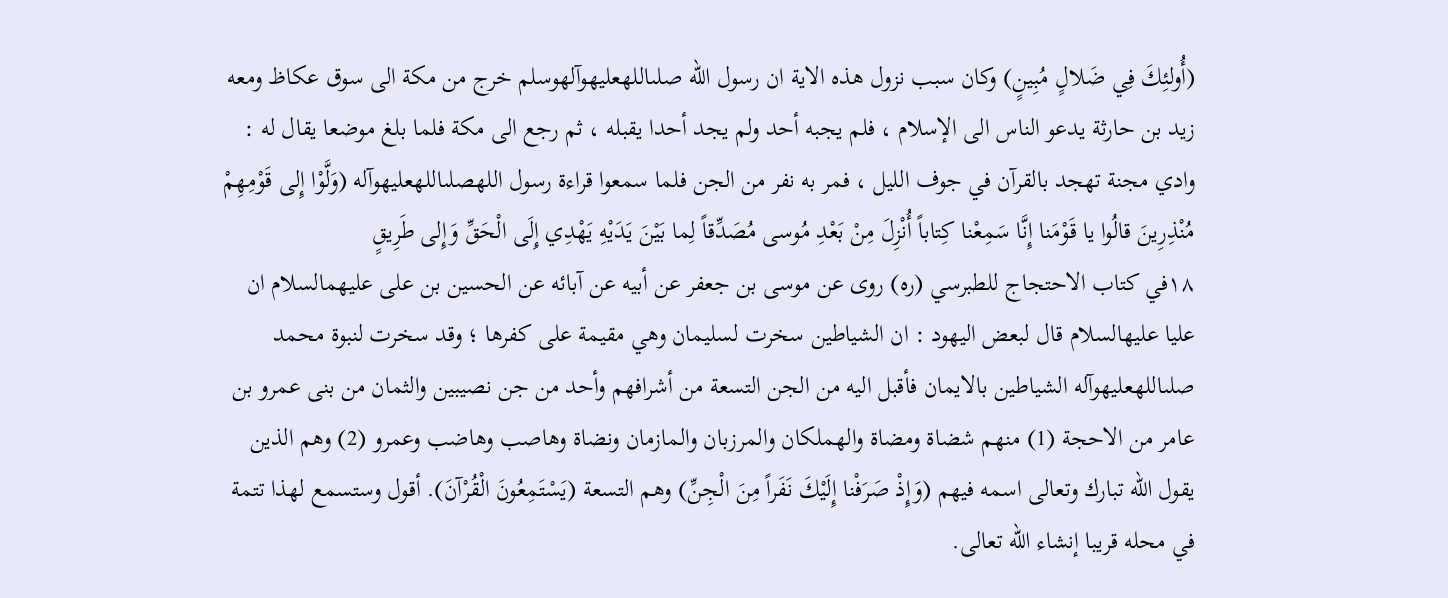(أُولئِكَ فِي ضَلالٍ مُبِينٍ) وكان سبب نزول هذه الاية ان رسول الله صلىاللهعليهوآلهوسلم خرج من مكة الى سوق عكاظ ومعه زيد بن حارثة يدعو الناس الى الإسلام ، فلم يجبه أحد ولم يجد أحدا يقبله ، ثم رجع الى مكة فلما بلغ موضعا يقال له : وادي مجنة تهجد بالقرآن في جوف الليل ، فمر به نفر من الجن فلما سمعوا قراءة رسول اللهصلىاللهعليهوآله (وَلَّوْا إِلى قَوْمِهِمْ مُنْذِرِينَ قالُوا يا قَوْمَنا إِنَّا سَمِعْنا كِتاباً أُنْزِلَ مِنْ بَعْدِ مُوسى مُصَدِّقاً لِما بَيْنَ يَدَيْهِ يَهْدِي إِلَى الْحَقِّ وَإِلى طَرِيقٍ
١٨في كتاب الاحتجاج للطبرسي (ره) روى عن موسى بن جعفر عن أبيه عن آبائه عن الحسين بن على عليهمالسلام ان عليا عليهالسلام قال لبعض اليهود : ان الشياطين سخرت لسليمان وهي مقيمة على كفرها ؛ وقد سخرت لنبوة محمد صلىاللهعليهوآله الشياطين بالايمان فأقبل اليه من الجن التسعة من أشرافهم وأحد من جن نصيبين والثمان من بنى عمرو بن عامر من الاحجة (1) منهم شضاة ومضاة والهملكان والمرزبان والمازمان ونضاة وهاصب وهاضب وعمرو (2) وهم الذين يقول الله تبارك وتعالى اسمه فيهم (وَإِذْ صَرَفْنا إِلَيْكَ نَفَراً مِنَ الْجِنِّ) وهم التسعة (يَسْتَمِعُونَ الْقُرْآنَ). أقول وستسمع لهذا تتمة في محله قريبا إنشاء الله تعالى.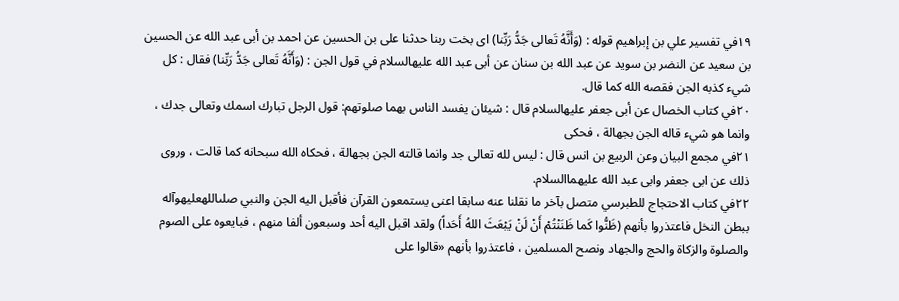١٩في تفسير علي بن إبراهيم قوله : (وَأَنَّهُ تَعالى جَدُّ رَبِّنا) اى بخت ربنا حدثنا على بن الحسين عن احمد بن أبى عبد الله عن الحسين بن سعيد عن النضر بن سويد عن عبد الله بن سنان عن أبى عبد الله عليهالسلام في قول الجن : (وَأَنَّهُ تَعالى جَدُّ رَبِّنا) فقال : كل شيء كذبه الجن فقصه الله كما قال.
٢٠في كتاب الخصال عن أبى جعفر عليهالسلام قال : شيئان يفسد الناس بهما صلوتهم: قول الرجل تبارك اسمك وتعالى جدك ، وانما هو شيء قاله الجن بجهالة ، فحكى
٢١في مجمع البيان وعن الربيع بن انس قال : ليس لله تعالى جد وانما قالته الجن بجهالة ، فحكاه الله سبحانه كما قالت ، وروى ذلك عن ابى جعفر وابى عبد الله عليهماالسلام.
٢٢في كتاب الاحتجاج للطبرسي متصل بآخر ما نقلنا عنه سابقا اعنى يستمعون القرآن فأقبل اليه الجن والنبي صلىاللهعليهوآله ببطن النخل فاعتذروا بأنهم (ظَنُّوا كَما ظَنَنْتُمْ أَنْ لَنْ يَبْعَثَ اللهُ أَحَداً) ولقد اقبل اليه أحد وسبعون ألفا منهم ، فبايعوه على الصوم والصلوة والزكاة والحج والجهاد ونصح المسلمين ، فاعتذروا بأنهم «قالوا على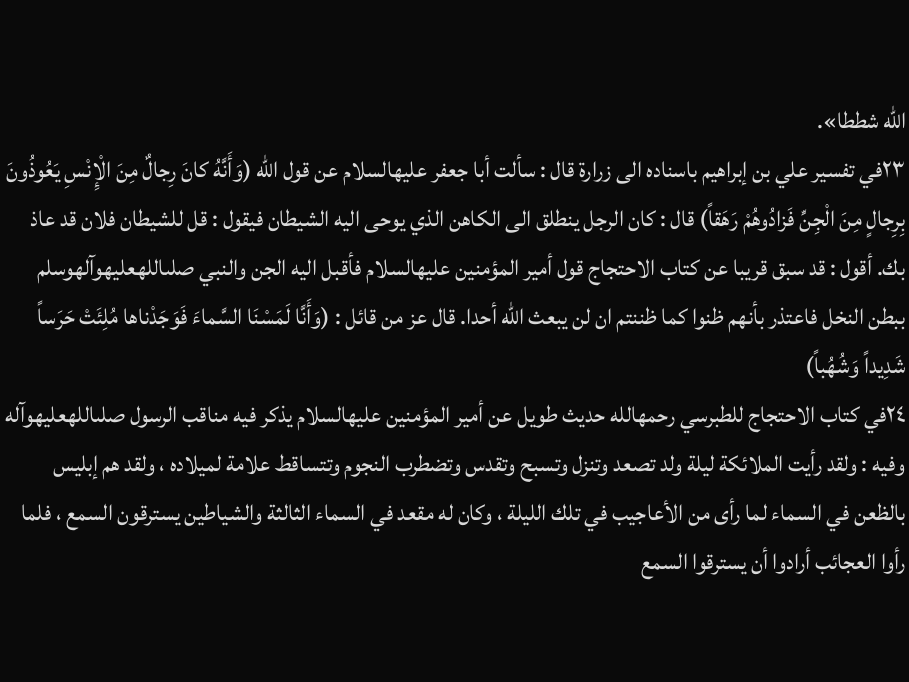الله شططا».
٢٣في تفسير علي بن إبراهيم باسناده الى زرارة قال : سألت أبا جعفر عليهالسلام عن قول الله (وَأَنَّهُ كانَ رِجالٌ مِنَ الْإِنْسِ يَعُوذُونَ بِرِجالٍ مِنَ الْجِنِّ فَزادُوهُمْ رَهَقاً) قال : كان الرجل ينطلق الى الكاهن الذي يوحى اليه الشيطان فيقول : قل للشيطان فلان قد عاذ بك. أقول : قد سبق قريبا عن كتاب الاحتجاج قول أمير المؤمنين عليهالسلام فأقبل اليه الجن والنبي صلىاللهعليهوآلهوسلم ببطن النخل فاعتذر بأنهم ظنوا كما ظننتم ان لن يبعث الله أحدا. قال عز من قائل : (وَأَنَّا لَمَسْنَا السَّماءَ فَوَجَدْناها مُلِئَتْ حَرَساً شَدِيداً وَشُهُباً)
٢٤في كتاب الاحتجاج للطبرسي رحمهالله حديث طويل عن أمير المؤمنين عليهالسلام يذكر فيه مناقب الرسول صلىاللهعليهوآله وفيه : ولقد رأيت الملائكة ليلة ولد تصعد وتنزل وتسبح وتقدس وتضطرب النجوم وتتساقط علامة لميلاده ، ولقد هم إبليس بالظعن في السماء لما رأى من الأعاجيب في تلك الليلة ، وكان له مقعد في السماء الثالثة والشياطين يسترقون السمع ، فلما رأوا العجائب أرادوا أن يسترقوا السمع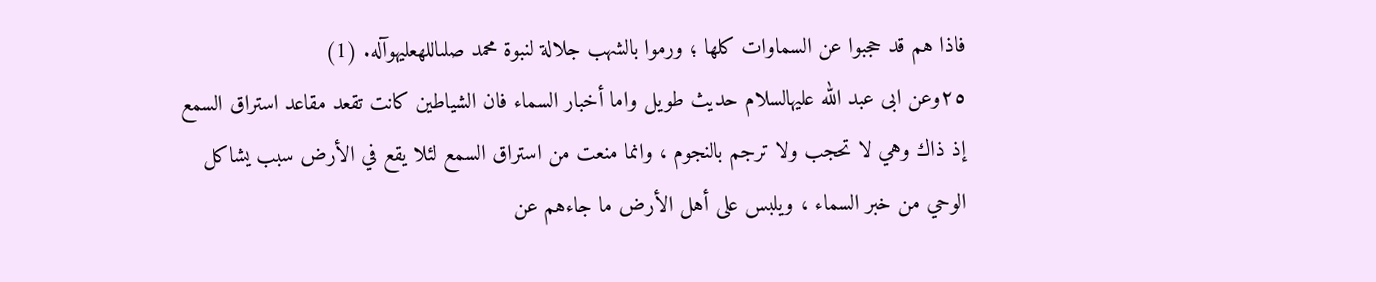فاذا هم قد حجبوا عن السماوات كلها ؛ ورموا بالشهب جلالة لنبوة محمد صلىاللهعليهوآله. (1)
٢٥وعن ابى عبد الله عليهالسلام حديث طويل واما أخبار السماء فان الشياطين كانت تقعد مقاعد استراق السمع إذ ذاك وهي لا تحجب ولا ترجم بالنجوم ، وانما منعت من استراق السمع لئلا يقع في الأرض سبب يشاكل الوحي من خبر السماء ، ويلبس على أهل الأرض ما جاءهم عن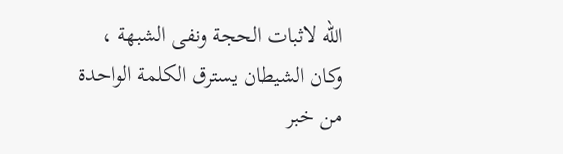الله لاثبات الحجة ونفى الشبهة ، وكان الشيطان يسترق الكلمة الواحدة من خبر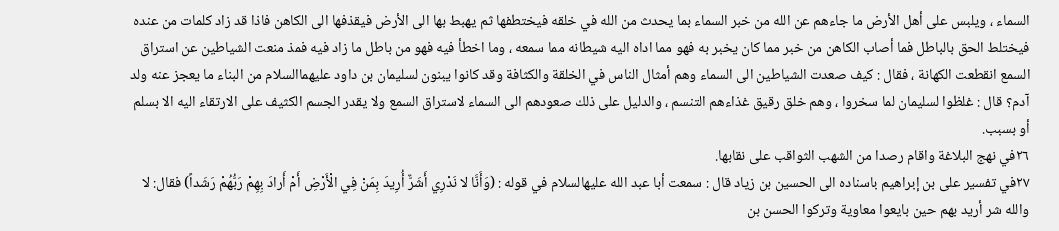السماء ، ويلبس على أهل الأرض ما جاءهم عن الله من خبر السماء بما يحدث من الله في خلقه فيختطفها ثم يهبط بها الى الأرض فيقذفها الى الكاهن فاذا قد زاد كلمات من عنده فيختلط الحق بالباطل فما أصاب الكاهن من خبر مما كان يخبر به فهو مما اداه اليه شيطانه مما سمعه ، وما اخطأ فيه فهو من باطل ما زاد فيه فمذ منعت الشياطين عن استراق السمع انقطعت الكهانة ، فقال : كيف صعدت الشياطين الى السماء وهم أمثال الناس في الخلقة والكثافة وقد كانوا يبنون لسليمان بن داود عليهماالسلام من البناء ما يعجز عنه ولد آدم؟ قال : غلظوا لسليمان لما سخروا ، وهم خلق رقيق غذاءهم التنسم ، والدليل على ذلك صعودهم الى السماء لاستراق السمع ولا يقدر الجسم الكثيف على الارتقاء اليه الا بسلم أو بسبب.
٢٦في نهج البلاغة واقام رصدا من الشهب الثواقب على نقابها.
٢٧في تفسير على بن إبراهيم باسناده الى الحسين بن زياد قال : سمعت أبا عبد الله عليهالسلام في قوله : (وَأَنَّا لا نَدْرِي أَشَرٌّ أُرِيدَ بِمَنْ فِي الْأَرْضِ أَمْ أَرادَ بِهِمْ رَبُّهُمْ رَشَداً) فقال: لا والله شر أريد بهم حين بايعوا معاوية وتركوا الحسن بن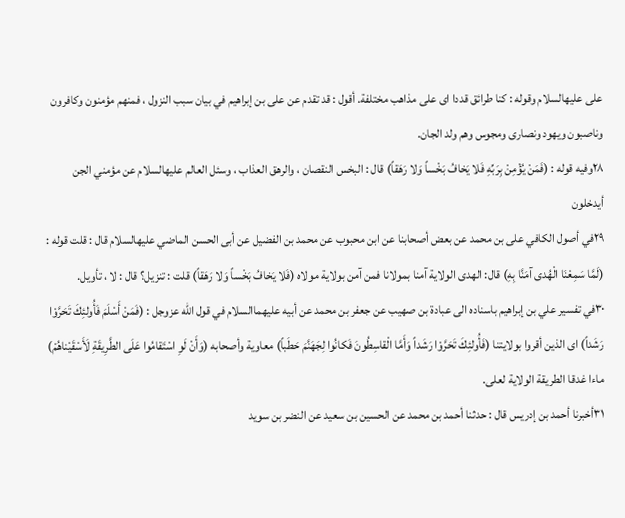على عليهالسلام وقوله : كنا طرائق قددا اى على مذاهب مختلفة. أقول : قد تقدم عن على بن إبراهيم في بيان سبب النزول ، فمنهم مؤمنون وكافرون وناصبون ويهود ونصارى ومجوس وهم ولد الجان.
٢٨وفيه قوله : (فَمَنْ يُؤْمِنْ بِرَبِّهِ فَلا يَخافُ بَخْساً وَلا رَهَقاً) قال : البخس النقصان ، والرهق العذاب ، وسئل العالم عليهالسلام عن مؤمني الجن أيدخلون
٢٩في أصول الكافي على بن محمد عن بعض أصحابنا عن ابن محبوب عن محمد بن الفضيل عن أبى الحسن الماضي عليهالسلام قال : قلت قوله : (لَمَّا سَمِعْنَا الْهُدى آمَنَّا بِهِ) قال: الهدى الولاية آمنا بمولانا فمن آمن بولاية مولاه (فَلا يَخافُ بَخْساً وَلا رَهَقاً) قلت : تنزيل؟ قال : لا ، تأويل.
٣٠في تفسير علي بن إبراهيم باسناده الى عبادة بن صهيب عن جعفر بن محمد عن أبيه عليهماالسلام في قول الله عزوجل : (فَمَنْ أَسْلَمَ فَأُولئِكَ تَحَرَّوْا رَشَداً) اى الذين أقروا بولايتنا (فَأُولئِكَ تَحَرَّوْا رَشَداً وَأَمَّا الْقاسِطُونَ فَكانُوا لِجَهَنَّمَ حَطَباً) معاوية وأصحابه (وَأَنْ لَوِ اسْتَقامُوا عَلَى الطَّرِيقَةِ لَأَسْقَيْناهُمْ) ماءا غدقا الطريقة الولاية لعلى.
٣١أخبرنا أحمد بن إدريس قال : حدثنا أحمد بن محمد عن الحسين بن سعيد عن النضر بن سويد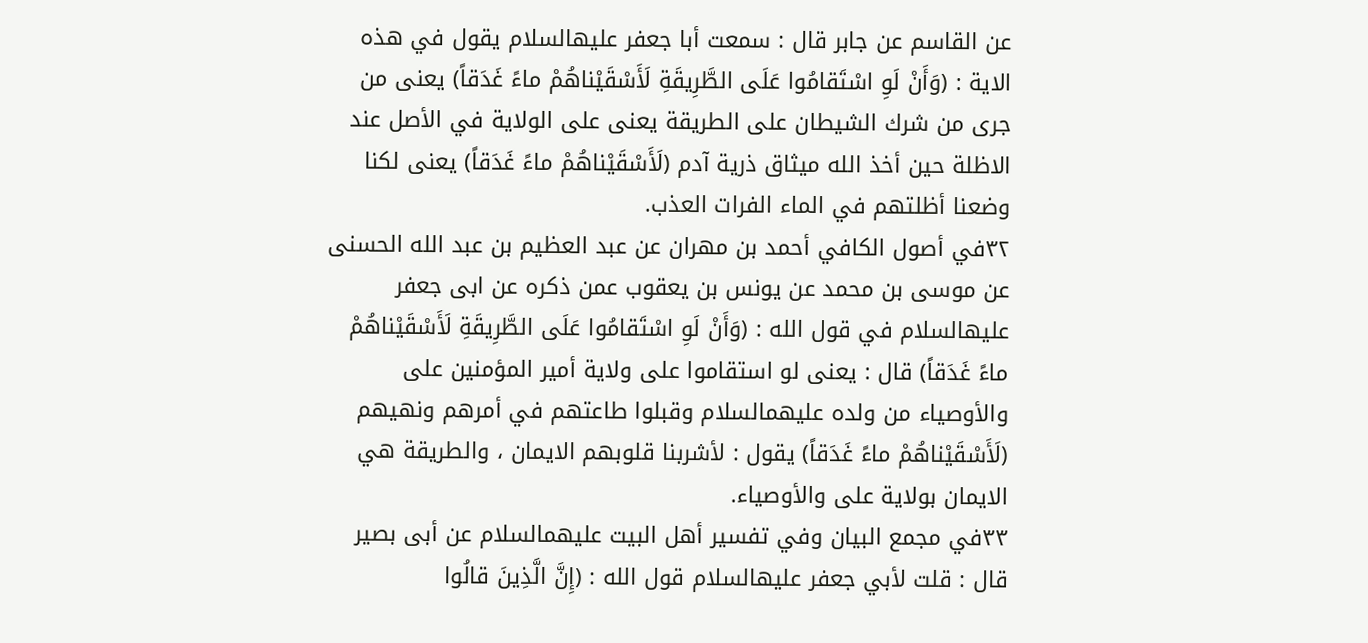عن القاسم عن جابر قال : سمعت أبا جعفر عليهالسلام يقول في هذه الاية : (وَأَنْ لَوِ اسْتَقامُوا عَلَى الطَّرِيقَةِ لَأَسْقَيْناهُمْ ماءً غَدَقاً) يعنى من جرى من شرك الشيطان على الطريقة يعنى على الولاية في الأصل عند الاظلة حين أخذ الله ميثاق ذرية آدم (لَأَسْقَيْناهُمْ ماءً غَدَقاً) يعنى لكنا وضعنا أظلتهم في الماء الفرات العذب.
٣٢في أصول الكافي أحمد بن مهران عن عبد العظيم بن عبد الله الحسنى عن موسى بن محمد عن يونس بن يعقوب عمن ذكره عن ابى جعفر عليهالسلام في قول الله : (وَأَنْ لَوِ اسْتَقامُوا عَلَى الطَّرِيقَةِ لَأَسْقَيْناهُمْ ماءً غَدَقاً) قال : يعنى لو استقاموا على ولاية أمير المؤمنين على والأوصياء من ولده عليهمالسلام وقبلوا طاعتهم في أمرهم ونهيهم (لَأَسْقَيْناهُمْ ماءً غَدَقاً) يقول : لأشربنا قلوبهم الايمان ، والطريقة هي الايمان بولاية على والأوصياء.
٣٣في مجمع البيان وفي تفسير أهل البيت عليهمالسلام عن أبى بصير قال : قلت لأبي جعفر عليهالسلام قول الله : (إِنَّ الَّذِينَ قالُوا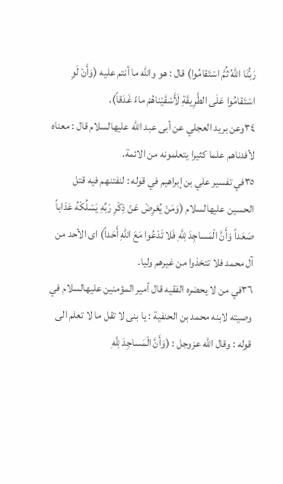رَبُّنَا اللهُ ثُمَّ اسْتَقامُوا) قال : هو والله ما أنتم عليه (وَأَنْ لَوِ اسْتَقامُوا عَلَى الطَّرِيقَةِ لَأَسْقَيْناهُمْ ماءً غَدَقاً).
٣٤وعن بريد العجلي عن أبى عبد الله عليهالسلام قال : معناه لأفدناهم علما كثيرا يتعلمونه من الائمة.
٣٥في تفسير علي بن إبراهيم في قوله : لنفتنهم فيه قتل الحسين عليهالسلام (وَمَنْ يُعْرِضْ عَنْ ذِكْرِ رَبِّهِ يَسْلُكْهُ عَذاباً صَعَداً وَأَنَّ الْمَساجِدَ لِلَّهِ فَلا تَدْعُوا مَعَ اللهِ أَحَداً) اى الأحد من آل محمد فلا تتخذوا من غيرهم وليا.
٣٦في من لا يحضره الفقيه قال أمير المؤمنين عليهالسلام في وصيته لابنه محمد بن الحنفية : يا بنى لا تقل ما لا تعلم الى قوله : وقال الله عزوجل : (وَأَنَّ الْمَساجِدَ لِلَّهِ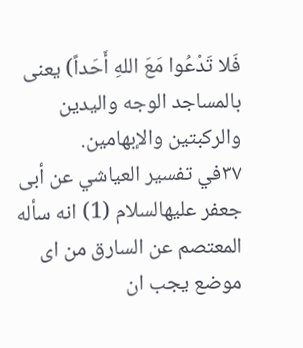فَلا تَدْعُوا مَعَ اللهِ أَحَداً) يعنى بالمساجد الوجه واليدين والركبتين والإبهامين.
٣٧في تفسير العياشي عن أبى جعفر عليهالسلام (1) انه سأله المعتصم عن السارق من اى موضع يجب ان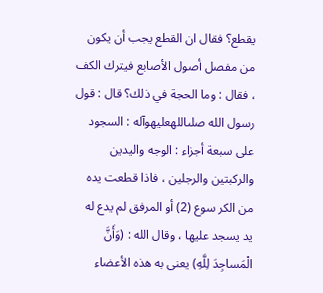يقطع؟ فقال ان القطع يجب أن يكون من مفصل أصول الأصابع فيترك الكف ، فقال : وما الحجة في ذلك؟ قال : قول رسول الله صلىاللهعليهوآله : السجود على سبعة أجزاء : الوجه واليدين والركبتين والرجلين ، فاذا قطعت يده من الكر سوع (2) أو المرفق لم يدع له يد يسجد عليها ، وقال الله : (وَأَنَّ الْمَساجِدَ لِلَّهِ) يعنى به هذه الأعضاء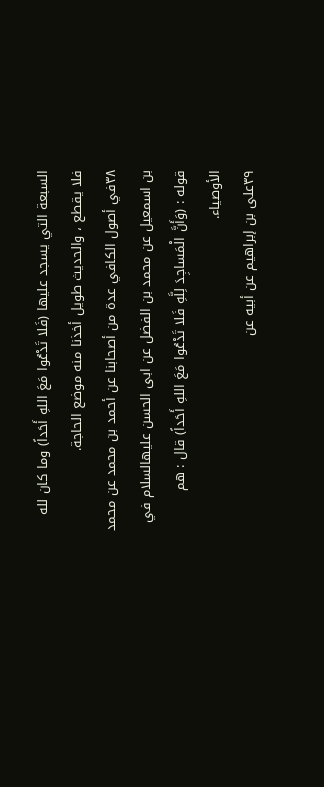السبعة التي يسجد عليها (فَلا تَدْعُوا مَعَ اللهِ أَحَداً) وما كان لله فلا يقطع ، والحديث طويل أخذنا منه موضع الحاجة.
٣٨في أصول الكافي عدة من أصحابنا عن أحمد بن محمد عن محمد بن اسمعيل عن محمد بن الفضل عن ابى الحسن عليهالسلام في قوله : (وَأَنَّ الْمَساجِدَ لِلَّهِ فَلا تَدْعُوا مَعَ اللهِ أَحَداً) قال : هم الأوصياء.
٣٩على بن إبراهيم عن أبيه عن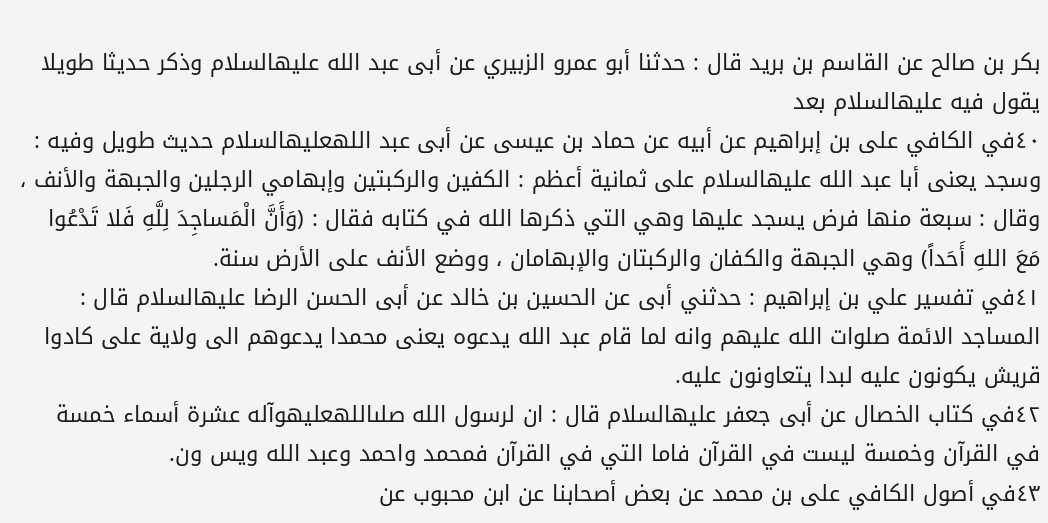بكر بن صالح عن القاسم بن بريد قال : حدثنا أبو عمرو الزبيري عن أبى عبد الله عليهالسلام وذكر حديثا طويلا يقول فيه عليهالسلام بعد
٤٠في الكافي على بن إبراهيم عن أبيه عن حماد بن عيسى عن أبى عبد اللهعليهالسلام حديث طويل وفيه : وسجد يعنى أبا عبد الله عليهالسلام على ثمانية أعظم : الكفين والركبتين وإبهامي الرجلين والجبهة والأنف ، وقال : سبعة منها فرض يسجد عليها وهي التي ذكرها الله في كتابه فقال : (وَأَنَّ الْمَساجِدَ لِلَّهِ فَلا تَدْعُوا مَعَ اللهِ أَحَداً) وهي الجبهة والكفان والركبتان والإبهامان ، ووضع الأنف على الأرض سنة.
٤١في تفسير علي بن إبراهيم : حدثني أبى عن الحسين بن خالد عن أبى الحسن الرضا عليهالسلام قال : المساجد الائمة صلوات الله عليهم وانه لما قام عبد الله يدعوه يعنى محمدا يدعوهم الى ولاية على كادوا قريش يكونون عليه لبدا يتعاونون عليه.
٤٢في كتاب الخصال عن أبى جعفر عليهالسلام قال : ان لرسول الله صلىاللهعليهوآله عشرة أسماء خمسة في القرآن وخمسة ليست في القرآن فاما التي في القرآن فمحمد واحمد وعبد الله ويس ون.
٤٣في أصول الكافي على بن محمد عن بعض أصحابنا عن ابن محبوب عن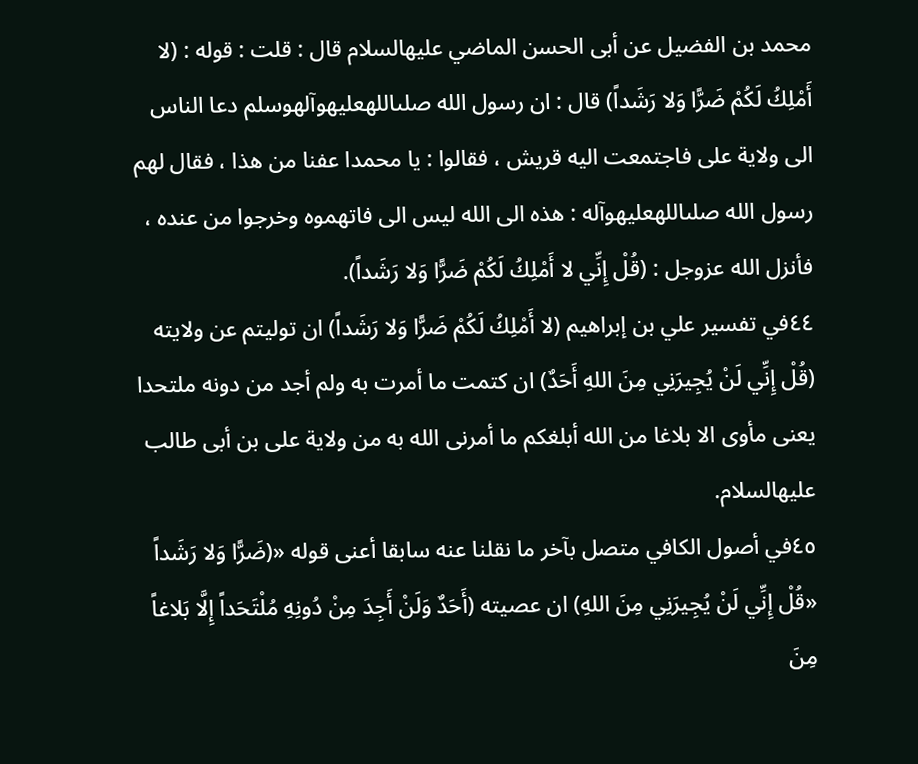محمد بن الفضيل عن أبى الحسن الماضي عليهالسلام قال : قلت : قوله : (لا أَمْلِكُ لَكُمْ ضَرًّا وَلا رَشَداً) قال : ان رسول الله صلىاللهعليهوآلهوسلم دعا الناس الى ولاية على فاجتمعت اليه قريش ، فقالوا : يا محمدا عفنا من هذا ، فقال لهم رسول الله صلىاللهعليهوآله : هذه الى الله ليس الى فاتهموه وخرجوا من عنده ، فأنزل الله عزوجل : (قُلْ إِنِّي لا أَمْلِكُ لَكُمْ ضَرًّا وَلا رَشَداً).
٤٤في تفسير علي بن إبراهيم (لا أَمْلِكُ لَكُمْ ضَرًّا وَلا رَشَداً) ان توليتم عن ولايته (قُلْ إِنِّي لَنْ يُجِيرَنِي مِنَ اللهِ أَحَدٌ) ان كتمت ما أمرت به ولم أجد من دونه ملتحدا يعنى مأوى الا بلاغا من الله أبلغكم ما أمرنى الله به من ولاية على بن أبى طالب عليهالسلام.
٤٥في أصول الكافي متصل بآخر ما نقلنا عنه سابقا أعنى قوله «(ضَرًّا وَلا رَشَداً «قُلْ إِنِّي لَنْ يُجِيرَنِي مِنَ اللهِ) ان عصيته (أَحَدٌ وَلَنْ أَجِدَ مِنْ دُونِهِ مُلْتَحَداً إِلَّا بَلاغاً مِنَ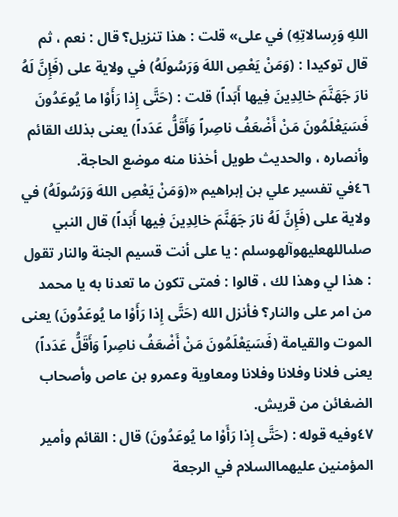اللهِ وَرِسالاتِهِ) في على» قلت : هذا تنزيل؟ قال : نعم ، ثم قال توكيدا : (وَمَنْ يَعْصِ اللهَ وَرَسُولَهُ) في ولاية على (فَإِنَّ لَهُ نارَ جَهَنَّمَ خالِدِينَ فِيها أَبَداً) قلت : (حَتَّى إِذا رَأَوْا ما يُوعَدُونَ فَسَيَعْلَمُونَ مَنْ أَضْعَفُ ناصِراً وَأَقَلُّ عَدَداً) يعنى بذلك القائم وأنصاره ، والحديث طويل أخذنا منه موضع الحاجة.
٤٦في تفسير علي بن إبراهيم «(وَمَنْ يَعْصِ اللهَ وَرَسُولَهُ) في ولاية على (فَإِنَّ لَهُ نارَ جَهَنَّمَ خالِدِينَ فِيها أَبَداً) قال النبي صلىاللهعليهوآلهوسلم : يا على أنت قسيم الجنة والنار تقول : هذا لي وهذا لك ، قالوا : فمتى تكون ما تعدنا به يا محمد من امر على والنار؟ فأنزل الله (حَتَّى إِذا رَأَوْا ما يُوعَدُونَ) يعنى الموت والقيامة (فَسَيَعْلَمُونَ مَنْ أَضْعَفُ ناصِراً وَأَقَلُّ عَدَداً) يعنى فلانا وفلانا وفلانا ومعاوية وعمرو بن عاص وأصحاب الضغائن من قريش.
٤٧وفيه قوله : (حَتَّى إِذا رَأَوْا ما يُوعَدُونَ) قال : القائم وأمير المؤمنين عليهماالسلام في الرجعة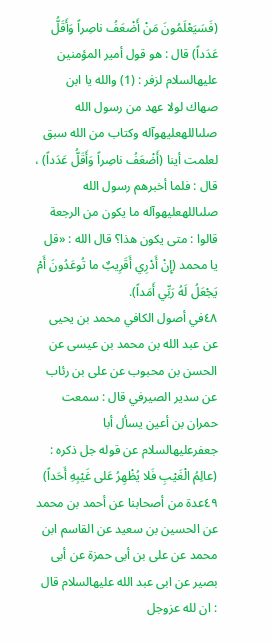(فَسَيَعْلَمُونَ مَنْ أَضْعَفُ ناصِراً وَأَقَلُّ عَدَداً) قال : هو قول أمير المؤمنين عليهالسلام لزفر : (1) والله يا ابن صهاك لولا عهد من رسول الله صلىاللهعليهوآله وكتاب من الله سبق لعلمت أينا (أَضْعَفُ ناصِراً وَأَقَلُّ عَدَداً) ، قال : فلما أخبرهم رسول الله صلىاللهعليهوآله ما يكون من الرجعة قالوا : متى يكون هذا؟ قال الله : «قل يا محمد (إِنْ أَدْرِي أَقَرِيبٌ ما تُوعَدُونَ أَمْ يَجْعَلُ لَهُ رَبِّي أَمَداً).
٤٨في أصول الكافي محمد بن يحيى عن عبد الله بن محمد بن عيسى عن الحسن بن محبوب عن على بن رئاب عن سدير الصيرفي قال : سمعت حمران بن أعين يسأل أبا جعفرعليهالسلام عن قوله جل ذكره : (عالِمُ الْغَيْبِ فَلا يُظْهِرُ عَلى غَيْبِهِ أَحَداً)
٤٩عدة من أصحابنا عن أحمد بن محمد عن الحسين بن سعيد عن القاسم ابن محمد عن على بن أبى حمزة عن أبى بصير عن ابى عبد الله عليهالسلام قال : ان لله عزوجل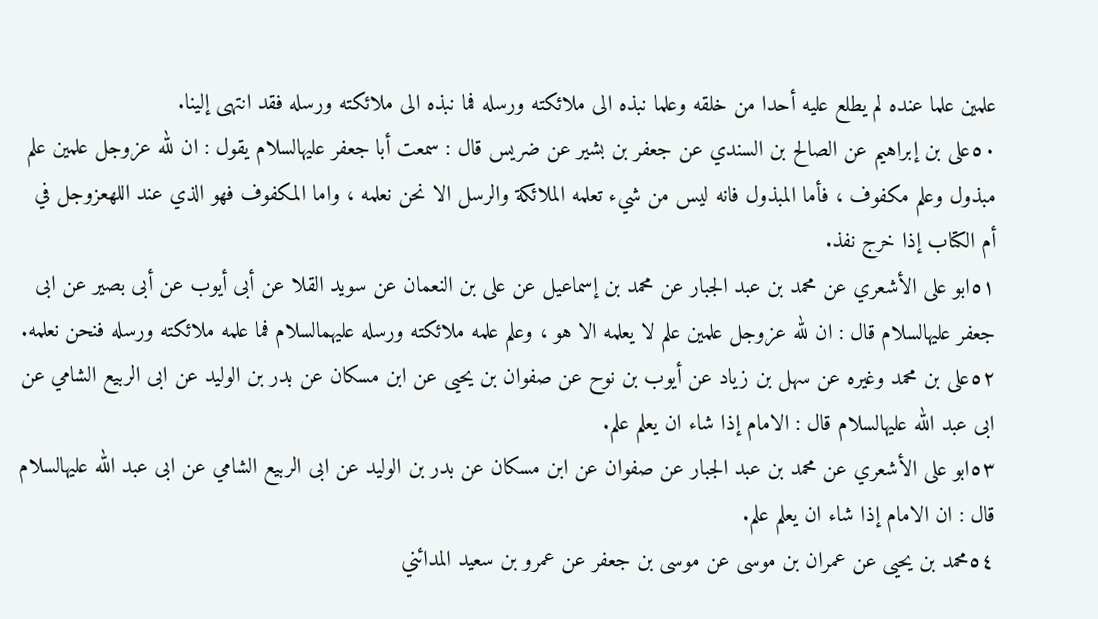علمين علما عنده لم يطلع عليه أحدا من خلقه وعلما نبذه الى ملائكته ورسله فما نبذه الى ملائكته ورسله فقد انتهى إلينا.
٥٠على بن إبراهيم عن الصالح بن السندي عن جعفر بن بشير عن ضريس قال : سمعت أبا جعفر عليهالسلام يقول : ان لله عزوجل علمين علم مبذول وعلم مكفوف ، فأما المبذول فانه ليس من شيء تعلمه الملائكة والرسل الا نحن نعلمه ، واما المكفوف فهو الذي عند اللهعزوجل في أم الكتاب إذا خرج نفذ.
٥١ابو على الأشعري عن محمد بن عبد الجبار عن محمد بن إسماعيل عن على بن النعمان عن سويد القلا عن أبى أيوب عن أبى بصير عن ابى جعفر عليهالسلام قال : ان لله عزوجل علمين علم لا يعلمه الا هو ، وعلم علمه ملائكته ورسله عليهمالسلام فما علمه ملائكته ورسله فنحن نعلمه.
٥٢على بن محمد وغيره عن سهل بن زياد عن أيوب بن نوح عن صفوان بن يحيى عن ابن مسكان عن بدر بن الوليد عن ابى الربيع الشامي عن ابى عبد الله عليهالسلام قال : الامام إذا شاء ان يعلم علم.
٥٣ابو على الأشعري عن محمد بن عبد الجبار عن صفوان عن ابن مسكان عن بدر بن الوليد عن ابى الربيع الشامي عن ابى عبد الله عليهالسلام قال : ان الامام إذا شاء ان يعلم علم.
٥٤محمد بن يحيى عن عمران بن موسى عن موسى بن جعفر عن عمرو بن سعيد المدائني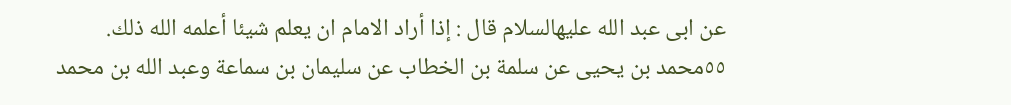عن ابى عبد الله عليهالسلام قال : إذا أراد الامام ان يعلم شيئا أعلمه الله ذلك.
٥٥محمد بن يحيى عن سلمة بن الخطاب عن سليمان بن سماعة وعبد الله بن محمد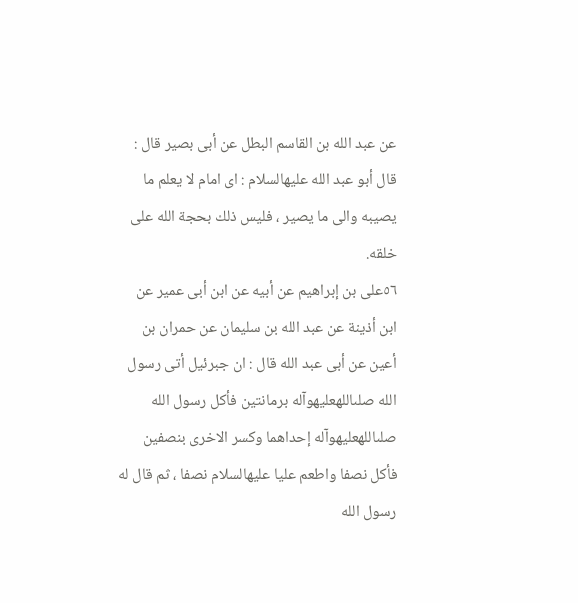عن عبد الله بن القاسم البطل عن أبى بصير قال : قال أبو عبد الله عليهالسلام : اى امام لا يعلم ما يصيبه والى ما يصير ، فليس ذلك بحجة الله على خلقه.
٥٦على بن إبراهيم عن أبيه عن ابن أبى عمير عن ابن أذينة عن عبد الله بن سليمان عن حمران بن أعين عن أبى عبد الله قال : ان جبرئيل أتى رسول الله صلىاللهعليهوآله برمانتين فأكل رسول الله صلىاللهعليهوآله إحداهما وكسر الاخرى بنصفين فأكل نصفا واطعم عليا عليهالسلام نصفا ، ثم قال له رسول الله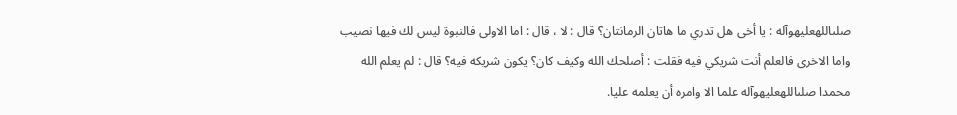صلىاللهعليهوآله : يا أخى هل تدري ما هاتان الرمانتان؟ قال : لا ، قال : اما الاولى فالنبوة ليس لك فيها نصيب واما الاخرى فالعلم أنت شريكي فيه فقلت : أصلحك الله وكيف كان؟ يكون شريكه فيه؟ قال : لم يعلم الله محمدا صلىاللهعليهوآله علما الا وامره أن يعلمه عليا.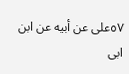٥٧على عن أبيه عن ابن ابى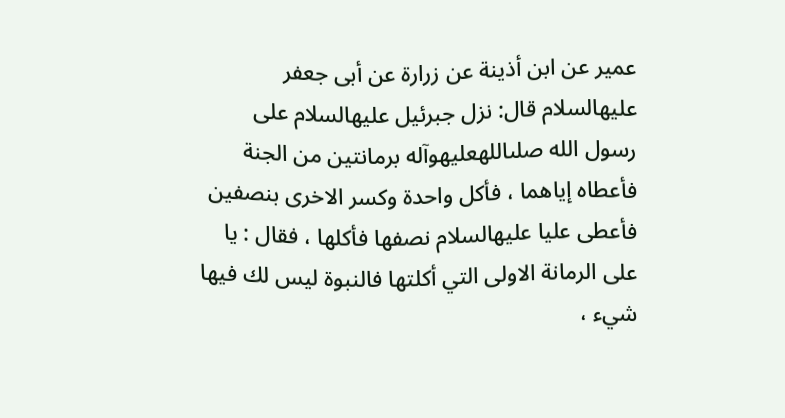عمير عن ابن أذينة عن زرارة عن أبى جعفر عليهالسلام قال: نزل جبرئيل عليهالسلام على رسول الله صلىاللهعليهوآله برمانتين من الجنة فأعطاه إياهما ، فأكل واحدة وكسر الاخرى بنصفين فأعطى عليا عليهالسلام نصفها فأكلها ، فقال : يا على الرمانة الاولى التي أكلتها فالنبوة ليس لك فيها شيء ،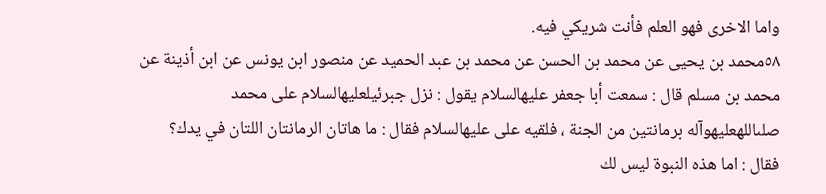واما الاخرى فهو العلم فأنت شريكي فيه.
٥٨محمد بن يحيى عن محمد بن الحسن عن محمد بن عبد الحميد عن منصور ابن يونس عن ابن أذينة عن محمد بن مسلم قال : سمعت أبا جعفر عليهالسلام يقول : نزل جبرئيلعليهالسلام على محمد صلىاللهعليهوآله برمانتين من الجنة ، فلقيه على عليهالسلام فقال : ما هاتان الرمانتان اللتان في يدك؟ فقال : اما هذه النبوة ليس لك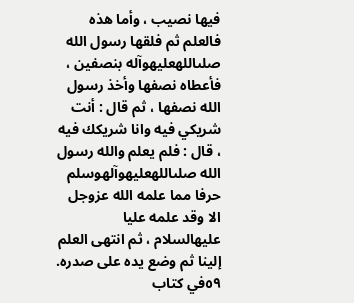فيها نصيب ، وأما هذه فالعلم ثم فلقها رسول الله صلىاللهعليهوآله بنصفين ، فأعطاه نصفها وأخذ رسول الله نصفها ، ثم قال : أنت شريكي فيه وانا شريكك فيه ، قال : فلم يعلم والله رسول الله صلىاللهعليهوآلهوسلم حرفا مما علمه الله عزوجل الا وقد علمه عليا عليهالسلام ، ثم انتهى العلم إلينا ثم وضع يده على صدره.
٥٩في كتاب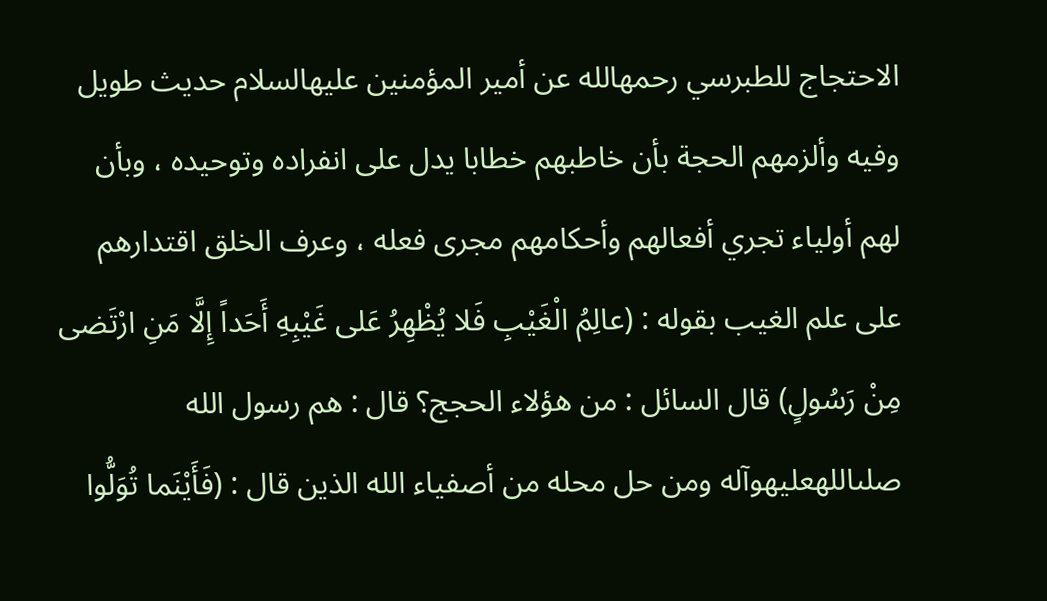الاحتجاج للطبرسي رحمهالله عن أمير المؤمنين عليهالسلام حديث طويل وفيه وألزمهم الحجة بأن خاطبهم خطابا يدل على انفراده وتوحيده ، وبأن لهم أولياء تجري أفعالهم وأحكامهم مجرى فعله ، وعرف الخلق اقتدارهم على علم الغيب بقوله : (عالِمُ الْغَيْبِ فَلا يُظْهِرُ عَلى غَيْبِهِ أَحَداً إِلَّا مَنِ ارْتَضى مِنْ رَسُولٍ) قال السائل : من هؤلاء الحجج؟ قال : هم رسول الله صلىاللهعليهوآله ومن حل محله من أصفياء الله الذين قال : (فَأَيْنَما تُوَلُّوا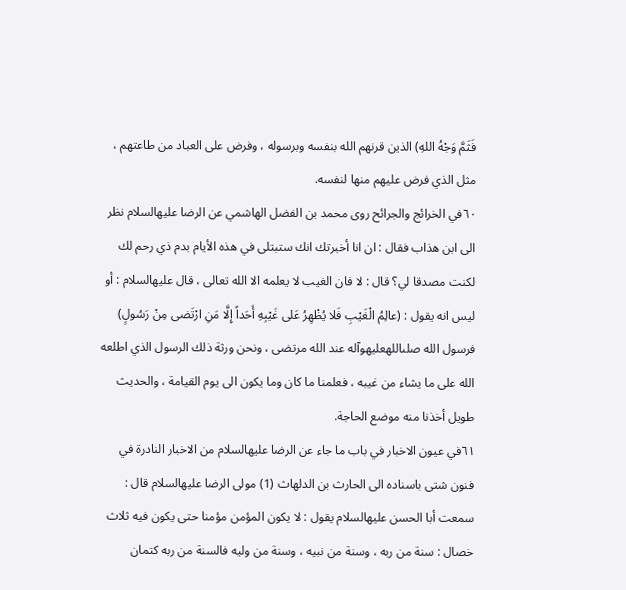فَثَمَّ وَجْهُ اللهِ) الذين قرنهم الله بنفسه وبرسوله ، وفرض على العباد من طاعتهم ، مثل الذي فرض عليهم منها لنفسه.
٦٠في الخرائج والجرائح روى محمد بن الفضل الهاشمي عن الرضا عليهالسلام نظر الى ابن هذاب فقال : ان انا أخبرتك انك ستبتلى في هذه الأيام بدم ذي رحم لك لكنت مصدقا لي؟ قال : لا فان الغيب لا يعلمه الا الله تعالى ، قال عليهالسلام : أو ليس انه يقول : (عالِمُ الْغَيْبِ فَلا يُظْهِرُ عَلى غَيْبِهِ أَحَداً إِلَّا مَنِ ارْتَضى مِنْ رَسُولٍ) فرسول الله صلىاللهعليهوآله عند الله مرتضى ، ونحن ورثة ذلك الرسول الذي اطلعه الله على ما يشاء من غيبه ، فعلمنا ما كان وما يكون الى يوم القيامة ، والحديث طويل أخذنا منه موضع الحاجة.
٦١في عيون الاخبار في باب ما جاء عن الرضا عليهالسلام من الاخبار النادرة في فنون شتى باسناده الى الحارث بن الدلهاث (1) مولى الرضا عليهالسلام قال : سمعت أبا الحسن عليهالسلام يقول : لا يكون المؤمن مؤمنا حتى يكون فيه ثلاث خصال : سنة من ربه ، وسنة من نبيه ، وسنة من وليه فالسنة من ربه كتمان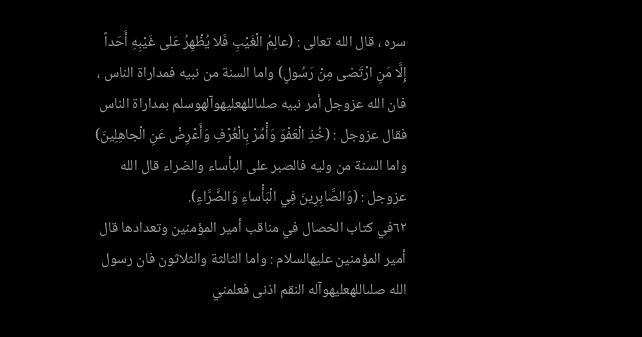سره ، قال الله تعالى : (عالِمُ الْغَيْبِ فَلا يُظْهِرُ عَلى غَيْبِهِ أَحَداً إِلَّا مَنِ ارْتَضى مِنْ رَسُولٍ) واما السنة من نبيه فمداراة الناس ، فان الله عزوجل أمر نبيه صلىاللهعليهوآلهوسلم بمداراة الناس فقال عزوجل : (خُذِ الْعَفْوَ وَأْمُرْ بِالْعُرْفِ وَأَعْرِضْ عَنِ الْجاهِلِينَ) واما السنة من وليه فالصبر على البأساء والضراء قال الله عزوجل : (وَالصَّابِرِينَ فِي الْبَأْساءِ وَالضَّرَّاءِ).
٦٢في كتاب الخصال في مناقب أمير المؤمنين وتعدادها قال أمير المؤمنين عليهالسلام : واما الثالثة والثلاثون فان رسول الله صلىاللهعليهوآله النقم اذنى فعلمني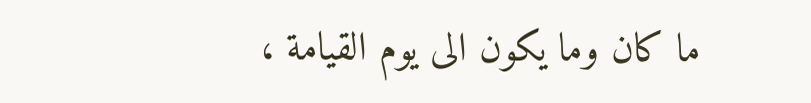ما كان وما يكون الى يوم القيامة ،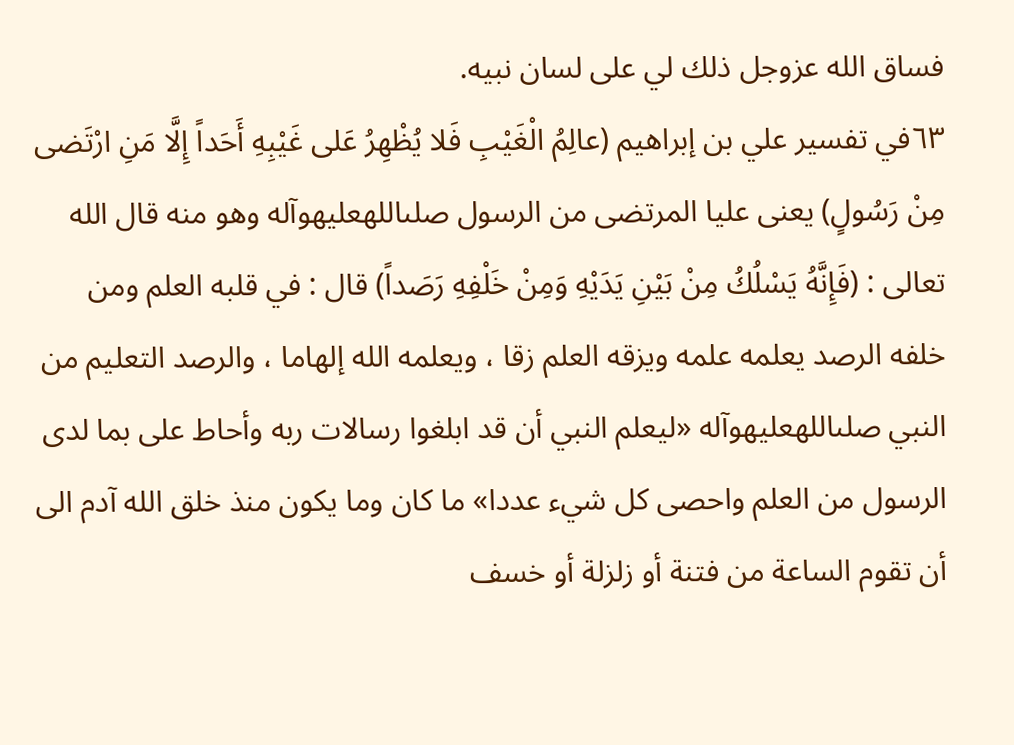فساق الله عزوجل ذلك لي على لسان نبيه.
٦٣في تفسير علي بن إبراهيم (عالِمُ الْغَيْبِ فَلا يُظْهِرُ عَلى غَيْبِهِ أَحَداً إِلَّا مَنِ ارْتَضى مِنْ رَسُولٍ) يعنى عليا المرتضى من الرسول صلىاللهعليهوآله وهو منه قال الله تعالى : (فَإِنَّهُ يَسْلُكُ مِنْ بَيْنِ يَدَيْهِ وَمِنْ خَلْفِهِ رَصَداً) قال : في قلبه العلم ومن خلفه الرصد يعلمه علمه ويزقه العلم زقا ، ويعلمه الله إلهاما ، والرصد التعليم من النبي صلىاللهعليهوآله «ليعلم النبي أن قد ابلغوا رسالات ربه وأحاط على بما لدى الرسول من العلم واحصى كل شيء عددا» ما كان وما يكون منذ خلق الله آدم الى أن تقوم الساعة من فتنة أو زلزلة أو خسف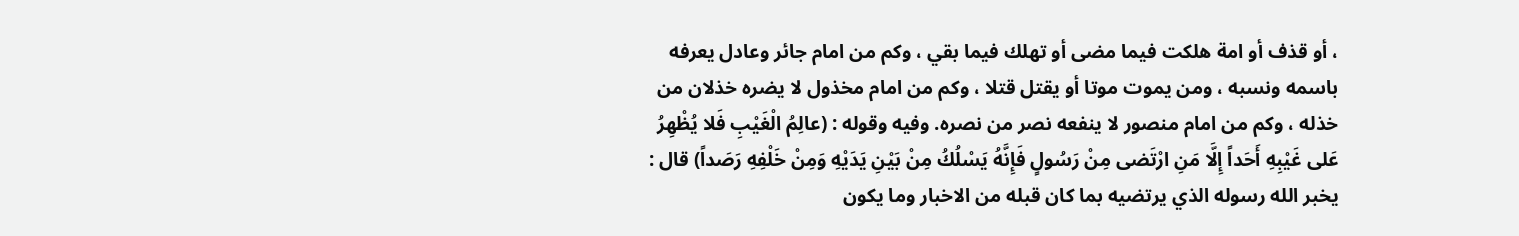، أو قذف أو امة هلكت فيما مضى أو تهلك فيما بقي ، وكم من امام جائر وعادل يعرفه باسمه ونسبه ، ومن يموت موتا أو يقتل قتلا ، وكم من امام مخذول لا يضره خذلان من خذله ، وكم من امام منصور لا ينفعه نصر من نصره. وفيه وقوله : (عالِمُ الْغَيْبِ فَلا يُظْهِرُ عَلى غَيْبِهِ أَحَداً إِلَّا مَنِ ارْتَضى مِنْ رَسُولٍ فَإِنَّهُ يَسْلُكُ مِنْ بَيْنِ يَدَيْهِ وَمِنْ خَلْفِهِ رَصَداً) قال : يخبر الله رسوله الذي يرتضيه بما كان قبله من الاخبار وما يكون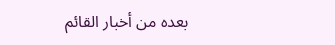بعده من أخبار القائم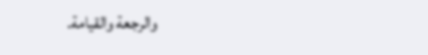والرجعة والقيامة.